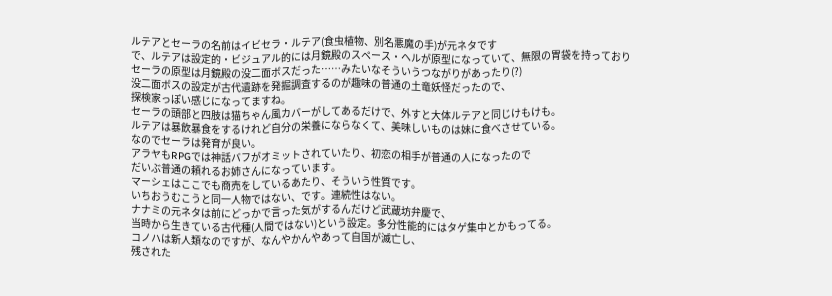ルテアとセーラの名前はイビセラ・ルテア(食虫植物、別名悪魔の手)が元ネタです
で、ルテアは設定的・ビジュアル的には月鏡殿のスペース・ヘルが原型になっていて、無限の胃袋を持っており
セーラの原型は月鏡殿の没二面ボスだった……みたいなそういうつながりがあったり(?)
没二面ボスの設定が古代遺跡を発掘調査するのが趣味の普通の土竜妖怪だったので、
探検家っぽい感じになってますね。
セーラの頭部と四肢は猫ちゃん風カバーがしてあるだけで、外すと大体ルテアと同じけもけも。
ルテアは暴飲暴食をするけれど自分の栄養にならなくて、美味しいものは妹に食べさせている。
なのでセーラは発育が良い。
アラヤもRPGでは神話バフがオミットされていたり、初恋の相手が普通の人になったので
だいぶ普通の頼れるお姉さんになっています。
マーシェはここでも商売をしているあたり、そういう性質です。
いちおうむこうと同一人物ではない、です。連続性はない。
ナナミの元ネタは前にどっかで言った気がするんだけど武蔵坊弁慶で、
当時から生きている古代種(人間ではない)という設定。多分性能的にはタゲ集中とかもってる。
コノハは新人類なのですが、なんやかんやあって自国が滅亡し、
残された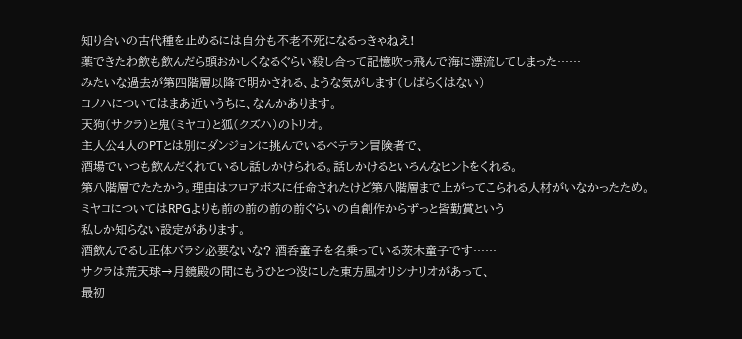知り合いの古代種を止めるには自分も不老不死になるっきゃねえ!
薬できたわ飲も飲んだら頭おかしくなるぐらい殺し合って記憶吹っ飛んで海に漂流してしまった……
みたいな過去が第四階層以降で明かされる、ような気がします(しばらくはない)
コノハについてはまあ近いうちに、なんかあります。
天狗(サクラ)と鬼(ミヤコ)と狐(クズハ)のトリオ。
主人公4人のPTとは別にダンジョンに挑んでいるベテラン冒険者で、
酒場でいつも飲んだくれているし話しかけられる。話しかけるといろんなヒントをくれる。
第八階層でたたかう。理由はフロアボスに任命されたけど第八階層まで上がってこられる人材がいなかったため。
ミヤコについてはRPGよりも前の前の前の前ぐらいの自創作からずっと皆勤賞という
私しか知らない設定があります。
酒飲んでるし正体バラシ必要ないな? 酒呑童子を名乗っている茨木童子です……
サクラは荒天球→月鏡殿の間にもうひとつ没にした東方風オリシナリオがあって、
最初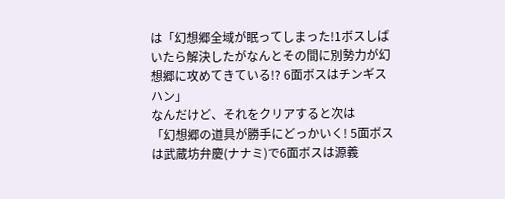は「幻想郷全域が眠ってしまった!1ボスしばいたら解決したがなんとその間に別勢力が幻想郷に攻めてきている!? 6面ボスはチンギスハン」
なんだけど、それをクリアすると次は
「幻想郷の道具が勝手にどっかいく! 5面ボスは武蔵坊弁慶(ナナミ)で6面ボスは源義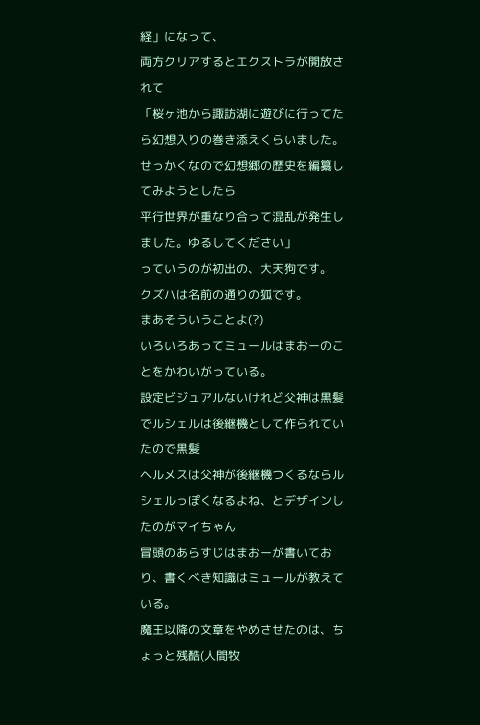経」になって、
両方クリアするとエクストラが開放されて
「桜ヶ池から諏訪湖に遊びに行ってたら幻想入りの巻き添えくらいました。
せっかくなので幻想郷の歴史を編纂してみようとしたら
平行世界が重なり合って混乱が発生しました。ゆるしてください」
っていうのが初出の、大天狗です。
クズハは名前の通りの狐です。
まあそういうことよ(?)
いろいろあってミュールはまおーのことをかわいがっている。
設定ビジュアルないけれど父神は黒髪でルシェルは後継機として作られていたので黒髪
ヘルメスは父神が後継機つくるならルシェルっぽくなるよね、とデザインしたのがマイちゃん
冒頭のあらすじはまおーが書いており、書くべき知識はミュールが教えている。
魔王以降の文章をやめさせたのは、ちょっと残酷(人間牧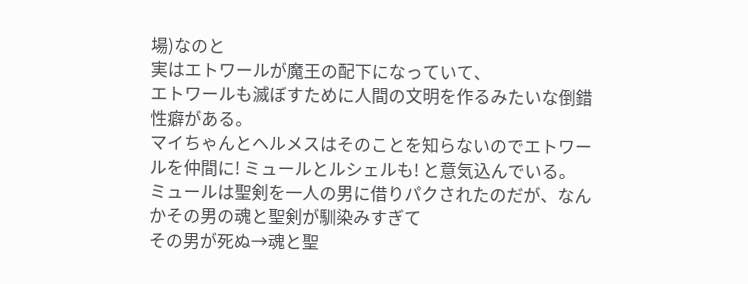場)なのと
実はエトワールが魔王の配下になっていて、
エトワールも滅ぼすために人間の文明を作るみたいな倒錯性癖がある。
マイちゃんとヘルメスはそのことを知らないのでエトワールを仲間に! ミュールとルシェルも! と意気込んでいる。
ミュールは聖剣を一人の男に借りパクされたのだが、なんかその男の魂と聖剣が馴染みすぎて
その男が死ぬ→魂と聖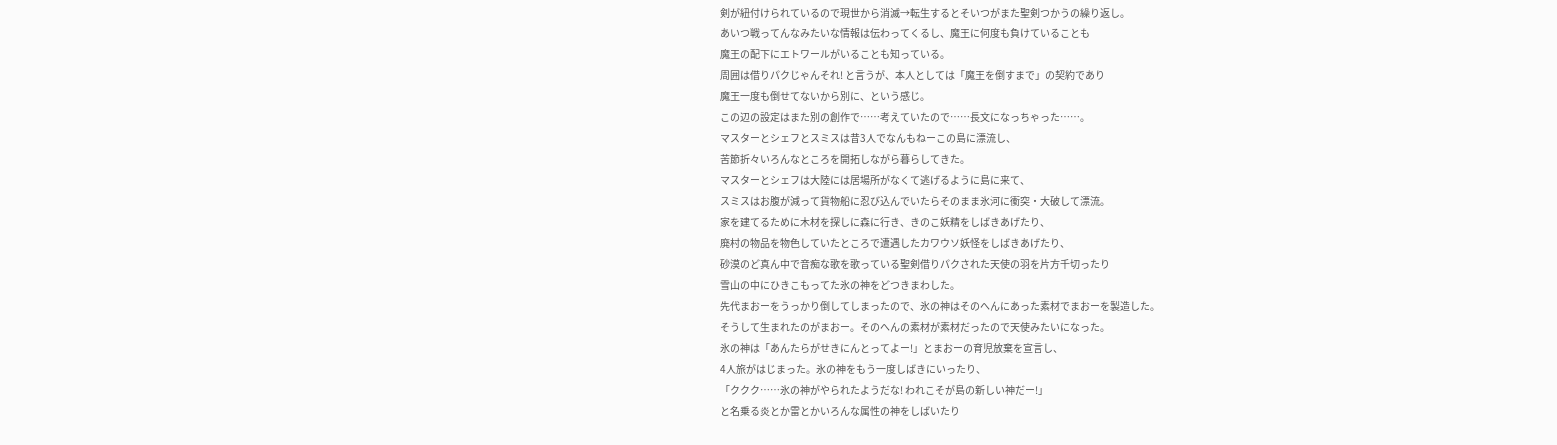剣が紐付けられているので現世から消滅→転生するとそいつがまた聖剣つかうの繰り返し。
あいつ戦ってんなみたいな情報は伝わってくるし、魔王に何度も負けていることも
魔王の配下にエトワールがいることも知っている。
周囲は借りパクじゃんそれ! と言うが、本人としては「魔王を倒すまで」の契約であり
魔王一度も倒せてないから別に、という感じ。
この辺の設定はまた別の創作で……考えていたので……長文になっちゃった……。
マスターとシェフとスミスは昔3人でなんもねーこの島に漂流し、
苦節折々いろんなところを開拓しながら暮らしてきた。
マスターとシェフは大陸には居場所がなくて逃げるように島に来て、
スミスはお腹が減って貨物船に忍び込んでいたらそのまま氷河に衝突・大破して漂流。
家を建てるために木材を探しに森に行き、きのこ妖精をしばきあげたり、
廃村の物品を物色していたところで遭遇したカワウソ妖怪をしばきあげたり、
砂漠のど真ん中で音痴な歌を歌っている聖剣借りパクされた天使の羽を片方千切ったり
雪山の中にひきこもってた氷の神をどつきまわした。
先代まおーをうっかり倒してしまったので、氷の神はそのへんにあった素材でまおーを製造した。
そうして生まれたのがまおー。そのへんの素材が素材だったので天使みたいになった。
氷の神は「あんたらがせきにんとってよー!」とまおーの育児放棄を宣言し、
4人旅がはじまった。氷の神をもう一度しばきにいったり、
「ククク……氷の神がやられたようだな! われこそが島の新しい神だー!」
と名乗る炎とか雷とかいろんな属性の神をしばいたり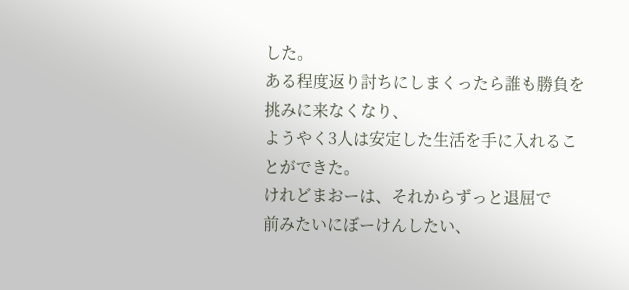した。
ある程度返り討ちにしまくったら誰も勝負を挑みに来なくなり、
ようやく3人は安定した生活を手に入れることができた。
けれどまおーは、それからずっと退屈で
前みたいにぼーけんしたい、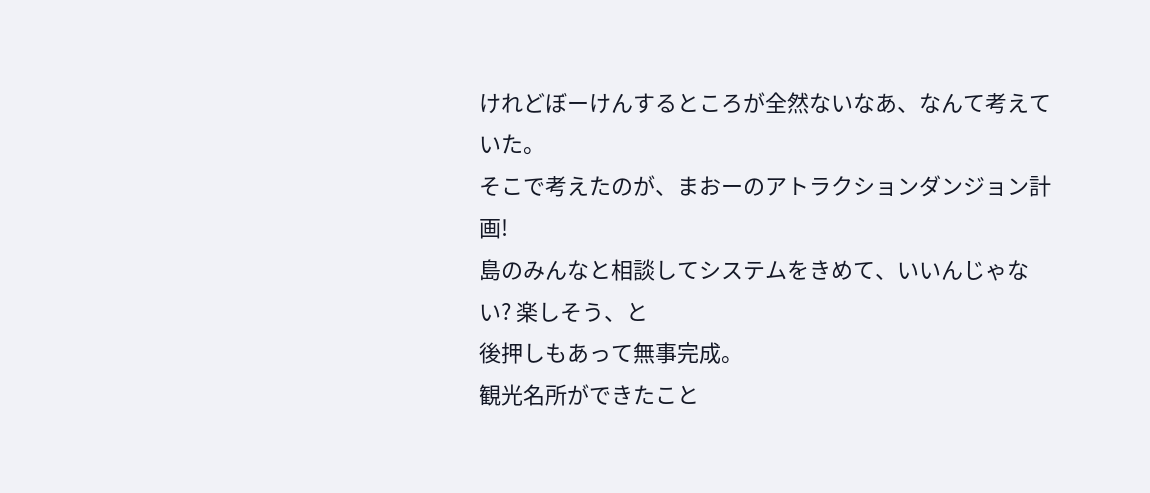けれどぼーけんするところが全然ないなあ、なんて考えていた。
そこで考えたのが、まおーのアトラクションダンジョン計画!
島のみんなと相談してシステムをきめて、いいんじゃない? 楽しそう、と
後押しもあって無事完成。
観光名所ができたこと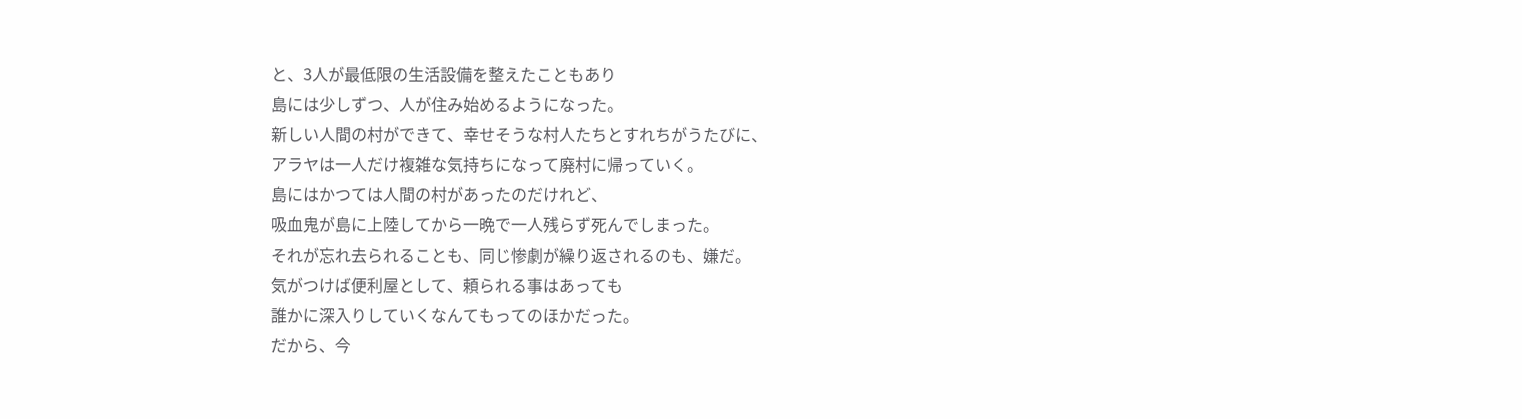と、3人が最低限の生活設備を整えたこともあり
島には少しずつ、人が住み始めるようになった。
新しい人間の村ができて、幸せそうな村人たちとすれちがうたびに、
アラヤは一人だけ複雑な気持ちになって廃村に帰っていく。
島にはかつては人間の村があったのだけれど、
吸血鬼が島に上陸してから一晩で一人残らず死んでしまった。
それが忘れ去られることも、同じ惨劇が繰り返されるのも、嫌だ。
気がつけば便利屋として、頼られる事はあっても
誰かに深入りしていくなんてもってのほかだった。
だから、今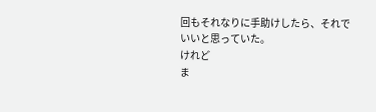回もそれなりに手助けしたら、それでいいと思っていた。
けれど
ま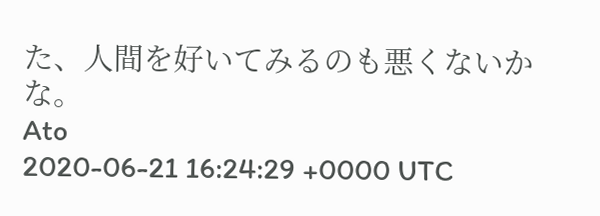た、人間を好いてみるのも悪くないかな。
Ato
2020-06-21 16:24:29 +0000 UTC